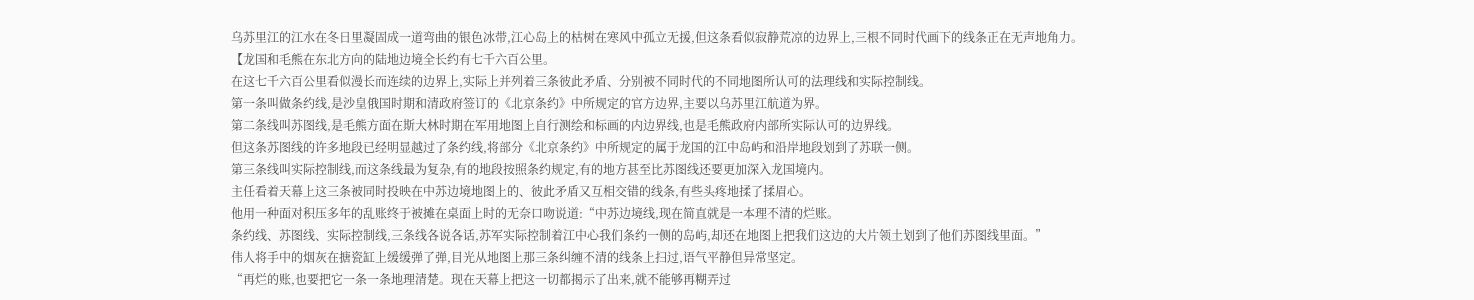乌苏里江的江水在冬日里凝固成一道弯曲的银色冰带,江心岛上的枯树在寒风中孤立无援,但这条看似寂静荒凉的边界上,三根不同时代画下的线条正在无声地角力。
【龙国和毛熊在东北方向的陆地边境全长约有七千六百公里。
在这七千六百公里看似漫长而连续的边界上,实际上并列着三条彼此矛盾、分别被不同时代的不同地图所认可的法理线和实际控制线。
第一条叫做条约线,是沙皇俄国时期和清政府签订的《北京条约》中所规定的官方边界,主要以乌苏里江航道为界。
第二条线叫苏图线,是毛熊方面在斯大林时期在军用地图上自行测绘和标画的内边界线,也是毛熊政府内部所实际认可的边界线。
但这条苏图线的许多地段已经明显越过了条约线,将部分《北京条约》中所规定的属于龙国的江中岛屿和沿岸地段划到了苏联一侧。
第三条线叫实际控制线,而这条线最为复杂,有的地段按照条约规定,有的地方甚至比苏图线还要更加深入龙国境内。
主任看着天幕上这三条被同时投映在中苏边境地图上的、彼此矛盾又互相交错的线条,有些头疼地揉了揉眉心。
他用一种面对积压多年的乱账终于被摊在桌面上时的无奈口吻说道:“中苏边境线,现在简直就是一本理不清的烂账。
条约线、苏图线、实际控制线,三条线各说各话,苏军实际控制着江中心我们条约一侧的岛屿,却还在地图上把我们这边的大片领土划到了他们苏图线里面。”
伟人将手中的烟灰在搪瓷缸上缓缓弹了弹,目光从地图上那三条纠缠不清的线条上扫过,语气平静但异常坚定。
“再烂的账,也要把它一条一条地理清楚。现在天幕上把这一切都揭示了出来,就不能够再糊弄过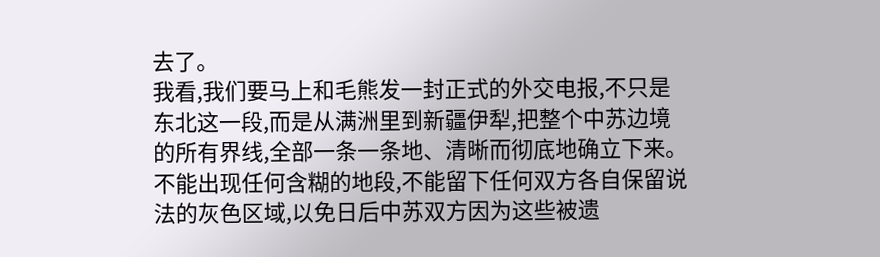去了。
我看,我们要马上和毛熊发一封正式的外交电报,不只是东北这一段,而是从满洲里到新疆伊犁,把整个中苏边境的所有界线,全部一条一条地、清晰而彻底地确立下来。
不能出现任何含糊的地段,不能留下任何双方各自保留说法的灰色区域,以免日后中苏双方因为这些被遗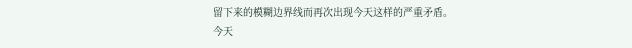留下来的模糊边界线而再次出现今天这样的严重矛盾。
今天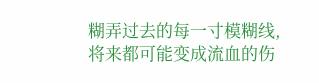糊弄过去的每一寸模糊线,将来都可能变成流血的伤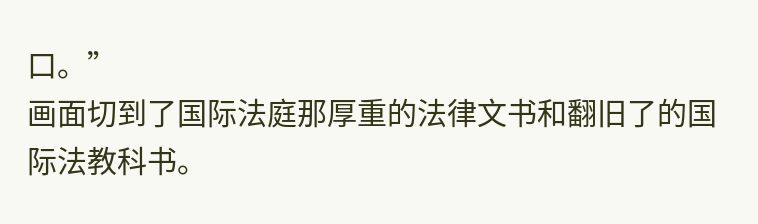口。”
画面切到了国际法庭那厚重的法律文书和翻旧了的国际法教科书。